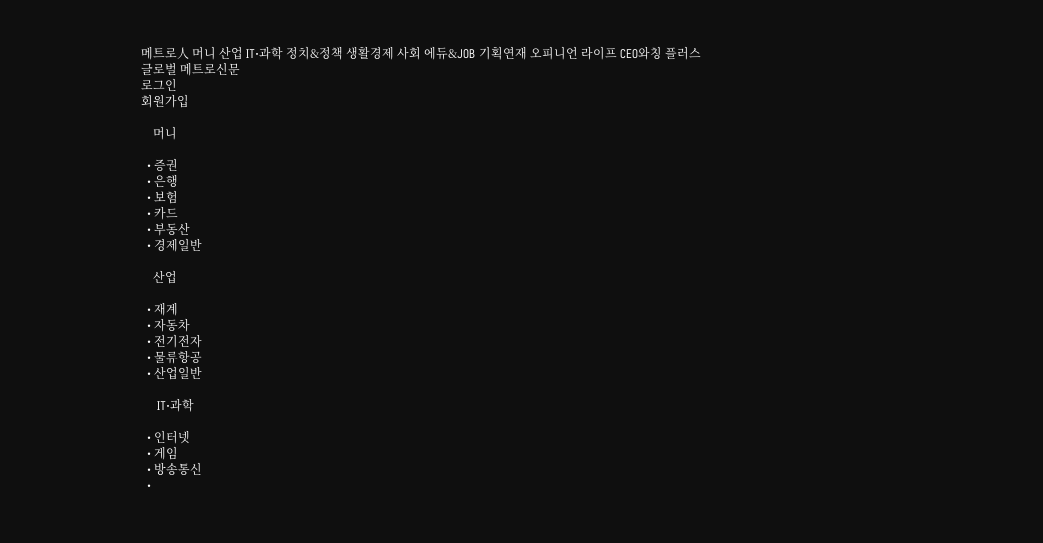메트로人 머니 산업 IT·과학 정치&정책 생활경제 사회 에듀&JOB 기획연재 오피니언 라이프 CEO와칭 플러스
글로벌 메트로신문
로그인
회원가입

    머니

  • 증권
  • 은행
  • 보험
  • 카드
  • 부동산
  • 경제일반

    산업

  • 재계
  • 자동차
  • 전기전자
  • 물류항공
  • 산업일반

    IT·과학

  • 인터넷
  • 게임
  • 방송통신
  •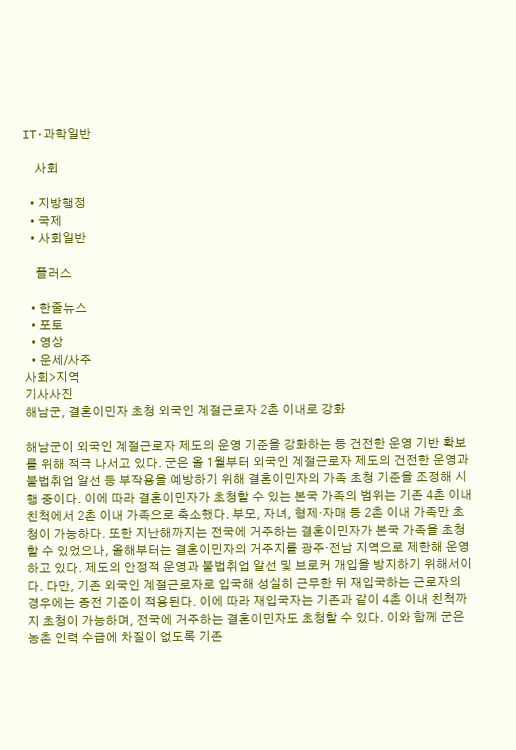IT·과학일반

    사회

  • 지방행정
  • 국제
  • 사회일반

    플러스

  • 한줄뉴스
  • 포토
  • 영상
  • 운세/사주
사회>지역
기사사진
해남군, 결혼이민자 초청 외국인 계절근로자 2촌 이내로 강화

해남군이 외국인 계절근로자 제도의 운영 기준을 강화하는 등 건전한 운영 기반 확보를 위해 적극 나서고 있다. 군은 올 1월부터 외국인 계절근로자 제도의 건전한 운영과 불법취업 알선 등 부작용을 예방하기 위해 결혼이민자의 가족 초청 기준을 조정해 시행 중이다. 이에 따라 결혼이민자가 초청할 수 있는 본국 가족의 범위는 기존 4촌 이내 친척에서 2촌 이내 가족으로 축소했다. 부모, 자녀, 형제·자매 등 2촌 이내 가족만 초청이 가능하다. 또한 지난해까지는 전국에 거주하는 결혼이민자가 본국 가족을 초청할 수 있었으나, 올해부터는 결혼이민자의 거주지를 광주·전남 지역으로 제한해 운영하고 있다. 제도의 안정적 운영과 불법취업 알선 및 브로커 개입을 방지하기 위해서이다. 다만, 기존 외국인 계절근로자로 입국해 성실히 근무한 뒤 재입국하는 근로자의 경우에는 종전 기준이 적용된다. 이에 따라 재입국자는 기존과 같이 4촌 이내 친척까지 초청이 가능하며, 전국에 거주하는 결혼이민자도 초청할 수 있다. 이와 함께 군은 농촌 인력 수급에 차질이 없도록 기존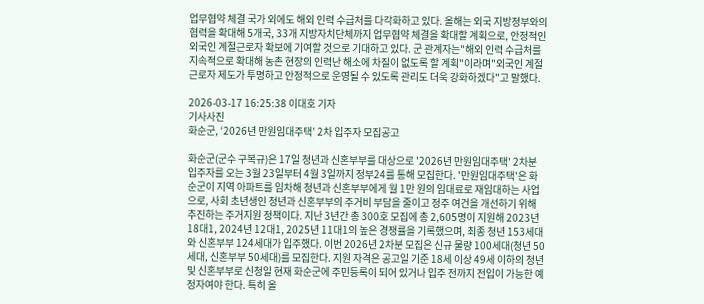업무협약 체결 국가 외에도 해외 인력 수급처를 다각화하고 있다. 올해는 외국 지방정부와의 협력을 확대해 5개국, 33개 지방자치단체까지 업무협약 체결을 확대할 계획으로, 안정적인 외국인 계절근로자 확보에 기여할 것으로 기대하고 있다. 군 관계자는"해외 인력 수급처를 지속적으로 확대해 농촌 현장의 인력난 해소에 차질이 없도록 할 계획"이라며"외국인 계절근로자 제도가 투명하고 안정적으로 운영될 수 있도록 관리도 더욱 강화하겠다"고 말했다.

2026-03-17 16:25:38 이대호 기자
기사사진
화순군, ‘2026년 만원임대주택’ 2차 입주자 모집공고

화순군(군수 구복규)은 17일 청년과 신혼부부를 대상으로 '2026년 만원임대주택' 2차분 입주자를 오는 3월 23일부터 4월 3일까지 정부24를 통해 모집한다. '만원임대주택'은 화순군이 지역 아파트를 임차해 청년과 신혼부부에게 월 1만 원의 임대료로 재임대하는 사업으로, 사회 초년생인 청년과 신혼부부의 주거비 부담을 줄이고 정주 여건을 개선하기 위해 추진하는 주거지원 정책이다. 지난 3년간 총 300호 모집에 총 2,605명이 지원해 2023년 18대1, 2024년 12대1, 2025년 11대1의 높은 경쟁률을 기록했으며, 최종 청년 153세대와 신혼부부 124세대가 입주했다. 이번 2026년 2차분 모집은 신규 물량 100세대(청년 50세대, 신혼부부 50세대)를 모집한다. 지원 자격은 공고일 기준 18세 이상 49세 이하의 청년 및 신혼부부로 신청일 현재 화순군에 주민등록이 되어 있거나 입주 전까지 전입이 가능한 예정자여야 한다. 특히 올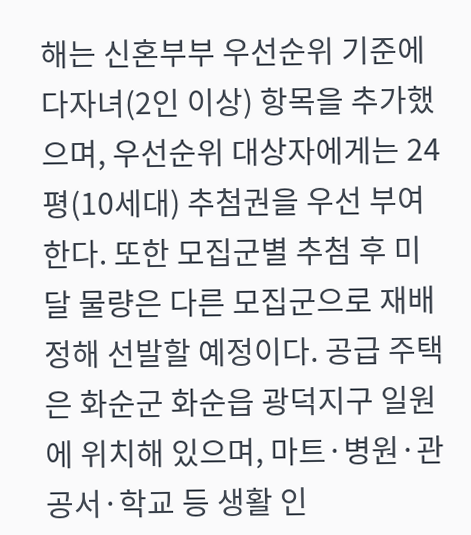해는 신혼부부 우선순위 기준에 다자녀(2인 이상) 항목을 추가했으며, 우선순위 대상자에게는 24평(10세대) 추첨권을 우선 부여한다. 또한 모집군별 추첨 후 미달 물량은 다른 모집군으로 재배정해 선발할 예정이다. 공급 주택은 화순군 화순읍 광덕지구 일원에 위치해 있으며, 마트·병원·관공서·학교 등 생활 인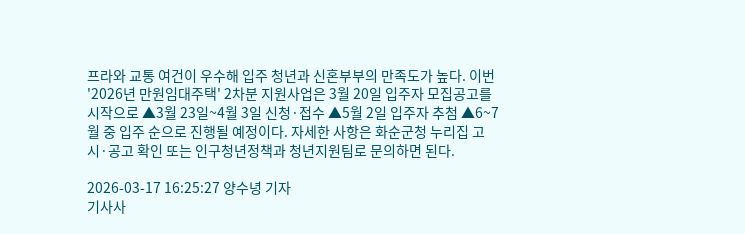프라와 교통 여건이 우수해 입주 청년과 신혼부부의 만족도가 높다. 이번 '2026년 만원임대주택' 2차분 지원사업은 3월 20일 입주자 모집공고를 시작으로 ▲3월 23일~4월 3일 신청·접수 ▲5월 2일 입주자 추첨 ▲6~7월 중 입주 순으로 진행될 예정이다. 자세한 사항은 화순군청 누리집 고시·공고 확인 또는 인구청년정책과 청년지원팀로 문의하면 된다.

2026-03-17 16:25:27 양수녕 기자
기사사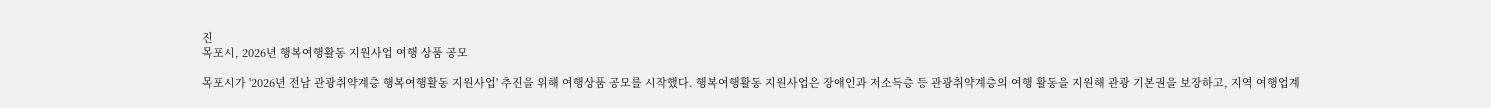진
목포시, 2026년 행복여행활동 지원사업 여행 상품 공모

목포시가 '2026년 전남 관광취약계층 행복여행활동 지원사업' 추진을 위해 여행상품 공모를 시작했다. 행복여행활동 지원사업은 장애인과 저소득층 등 관광취약계층의 여행 활동을 지원해 관광 기본권을 보장하고, 지역 여행업계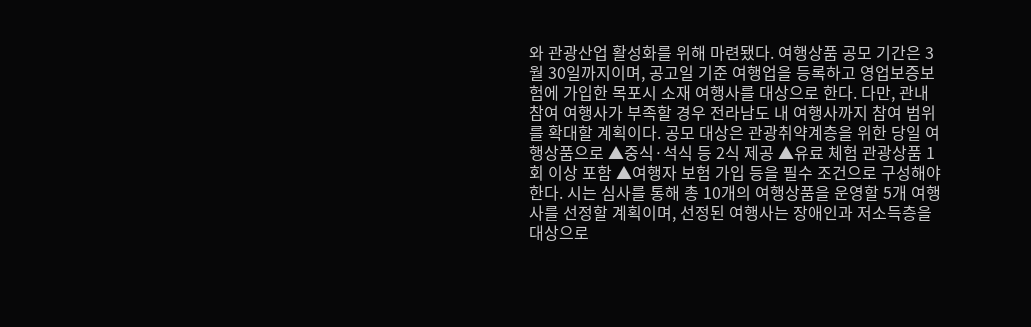와 관광산업 활성화를 위해 마련됐다. 여행상품 공모 기간은 3월 30일까지이며, 공고일 기준 여행업을 등록하고 영업보증보험에 가입한 목포시 소재 여행사를 대상으로 한다. 다만, 관내 참여 여행사가 부족할 경우 전라남도 내 여행사까지 참여 범위를 확대할 계획이다. 공모 대상은 관광취약계층을 위한 당일 여행상품으로 ▲중식·석식 등 2식 제공 ▲유료 체험 관광상품 1회 이상 포함 ▲여행자 보험 가입 등을 필수 조건으로 구성해야 한다. 시는 심사를 통해 총 10개의 여행상품을 운영할 5개 여행사를 선정할 계획이며, 선정된 여행사는 장애인과 저소득층을 대상으로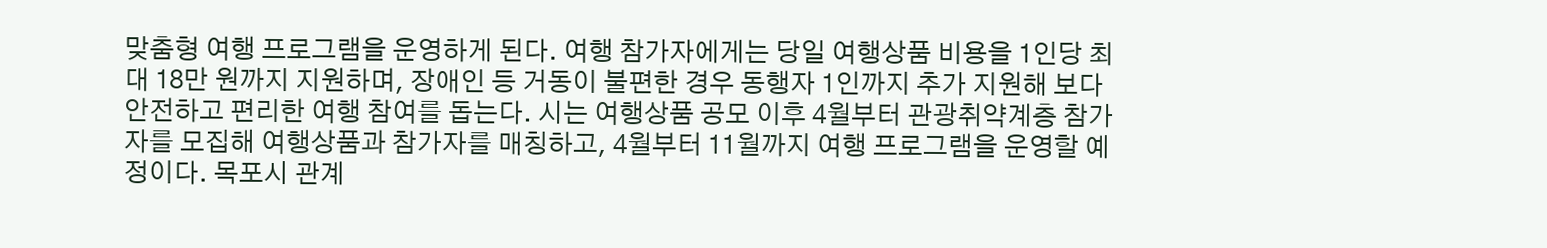맞춤형 여행 프로그램을 운영하게 된다. 여행 참가자에게는 당일 여행상품 비용을 1인당 최대 18만 원까지 지원하며, 장애인 등 거동이 불편한 경우 동행자 1인까지 추가 지원해 보다 안전하고 편리한 여행 참여를 돕는다. 시는 여행상품 공모 이후 4월부터 관광취약계층 참가자를 모집해 여행상품과 참가자를 매칭하고, 4월부터 11월까지 여행 프로그램을 운영할 예정이다. 목포시 관계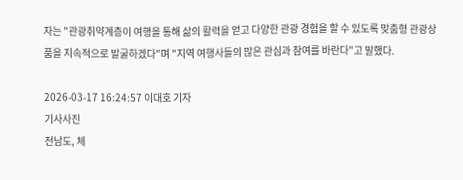자는 "관광취약계층이 여행을 통해 삶의 활력을 얻고 다양한 관광 경험을 할 수 있도록 맞춤형 관광상품을 지속적으로 발굴하겠다"며 "지역 여행사들의 많은 관심과 참여를 바란다"고 말했다.

2026-03-17 16:24:57 이대호 기자
기사사진
전남도, 체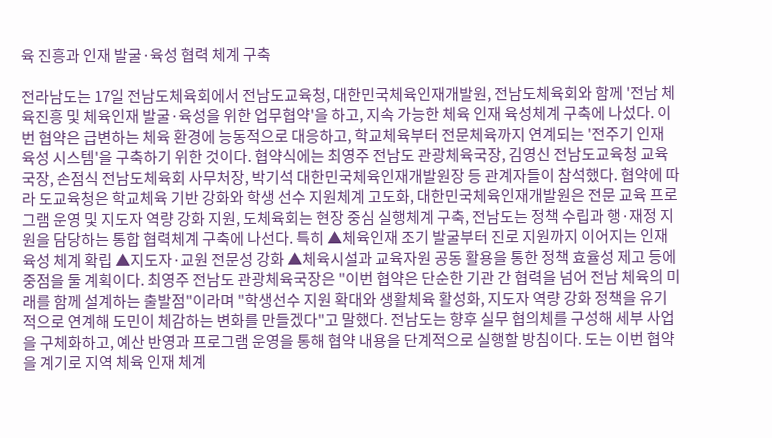육 진흥과 인재 발굴·육성 협력 체계 구축

전라남도는 17일 전남도체육회에서 전남도교육청, 대한민국체육인재개발원, 전남도체육회와 함께 '전남 체육진흥 및 체육인재 발굴·육성을 위한 업무협약'을 하고, 지속 가능한 체육 인재 육성체계 구축에 나섰다. 이번 협약은 급변하는 체육 환경에 능동적으로 대응하고, 학교체육부터 전문체육까지 연계되는 '전주기 인재 육성 시스템'을 구축하기 위한 것이다. 협약식에는 최영주 전남도 관광체육국장, 김영신 전남도교육청 교육국장, 손점식 전남도체육회 사무처장, 박기석 대한민국체육인재개발원장 등 관계자들이 참석했다. 협약에 따라 도교육청은 학교체육 기반 강화와 학생 선수 지원체계 고도화, 대한민국체육인재개발원은 전문 교육 프로그램 운영 및 지도자 역량 강화 지원, 도체육회는 현장 중심 실행체계 구축, 전남도는 정책 수립과 행·재정 지원을 담당하는 통합 협력체계 구축에 나선다. 특히 ▲체육인재 조기 발굴부터 진로 지원까지 이어지는 인재 육성 체계 확립 ▲지도자·교원 전문성 강화 ▲체육시설과 교육자원 공동 활용을 통한 정책 효율성 제고 등에 중점을 둘 계획이다. 최영주 전남도 관광체육국장은 "이번 협약은 단순한 기관 간 협력을 넘어 전남 체육의 미래를 함께 설계하는 출발점"이라며 "학생선수 지원 확대와 생활체육 활성화, 지도자 역량 강화 정책을 유기적으로 연계해 도민이 체감하는 변화를 만들겠다"고 말했다. 전남도는 향후 실무 협의체를 구성해 세부 사업을 구체화하고, 예산 반영과 프로그램 운영을 통해 협약 내용을 단계적으로 실행할 방침이다. 도는 이번 협약을 계기로 지역 체육 인재 체계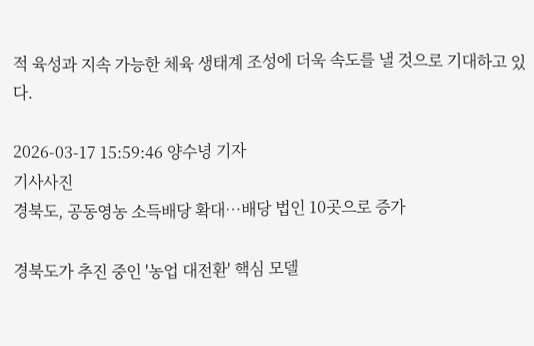적 육성과 지속 가능한 체육 생태계 조성에 더욱 속도를 낼 것으로 기대하고 있다.

2026-03-17 15:59:46 양수녕 기자
기사사진
경북도, 공동영농 소득배당 확대…배당 법인 10곳으로 증가

경북도가 추진 중인 '농업 대전환' 핵심 모델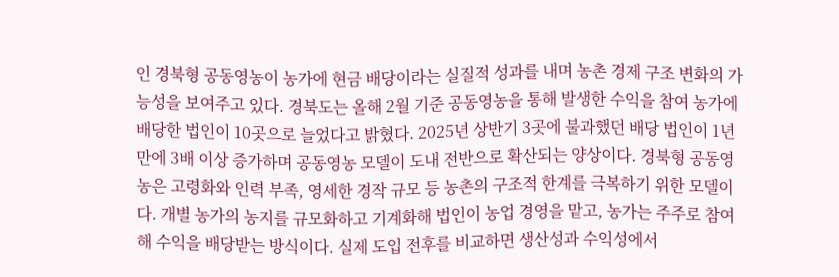인 경북형 공동영농이 농가에 현금 배당이라는 실질적 성과를 내며 농촌 경제 구조 변화의 가능성을 보여주고 있다. 경북도는 올해 2월 기준 공동영농을 통해 발생한 수익을 참여 농가에 배당한 법인이 10곳으로 늘었다고 밝혔다. 2025년 상반기 3곳에 불과했던 배당 법인이 1년 만에 3배 이상 증가하며 공동영농 모델이 도내 전반으로 확산되는 양상이다. 경북형 공동영농은 고령화와 인력 부족, 영세한 경작 규모 등 농촌의 구조적 한계를 극복하기 위한 모델이다. 개별 농가의 농지를 규모화하고 기계화해 법인이 농업 경영을 맡고, 농가는 주주로 참여해 수익을 배당받는 방식이다. 실제 도입 전후를 비교하면 생산성과 수익성에서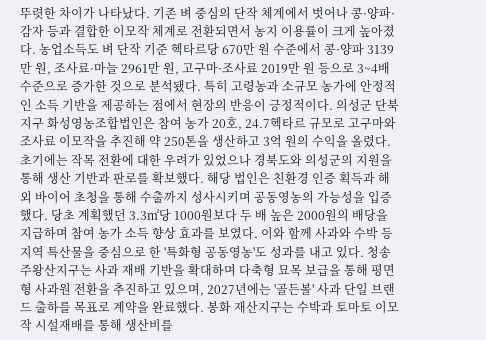뚜렷한 차이가 나타났다. 기존 벼 중심의 단작 체계에서 벗어나 콩·양파·감자 등과 결합한 이모작 체계로 전환되면서 농지 이용률이 크게 높아졌다. 농업소득도 벼 단작 기준 헥타르당 670만 원 수준에서 콩·양파 3139만 원, 조사료·마늘 2961만 원, 고구마·조사료 2019만 원 등으로 3~4배 수준으로 증가한 것으로 분석됐다. 특히 고령농과 소규모 농가에 안정적인 소득 기반을 제공하는 점에서 현장의 반응이 긍정적이다. 의성군 단북지구 화성영농조합법인은 참여 농가 20호, 24.7헥타르 규모로 고구마와 조사료 이모작을 추진해 약 250톤을 생산하고 3억 원의 수익을 올렸다. 초기에는 작목 전환에 대한 우려가 있었으나 경북도와 의성군의 지원을 통해 생산 기반과 판로를 확보했다. 해당 법인은 친환경 인증 획득과 해외 바이어 초청을 통해 수출까지 성사시키며 공동영농의 가능성을 입증했다. 당초 계획했던 3.3㎡당 1000원보다 두 배 높은 2000원의 배당을 지급하며 참여 농가 소득 향상 효과를 보였다. 이와 함께 사과와 수박 등 지역 특산물을 중심으로 한 '특화형 공동영농'도 성과를 내고 있다. 청송 주왕산지구는 사과 재배 기반을 확대하며 다축형 묘목 보급을 통해 평면형 사과원 전환을 추진하고 있으며, 2027년에는 '골든볼' 사과 단일 브랜드 출하를 목표로 계약을 완료했다. 봉화 재산지구는 수박과 토마토 이모작 시설재배를 통해 생산비를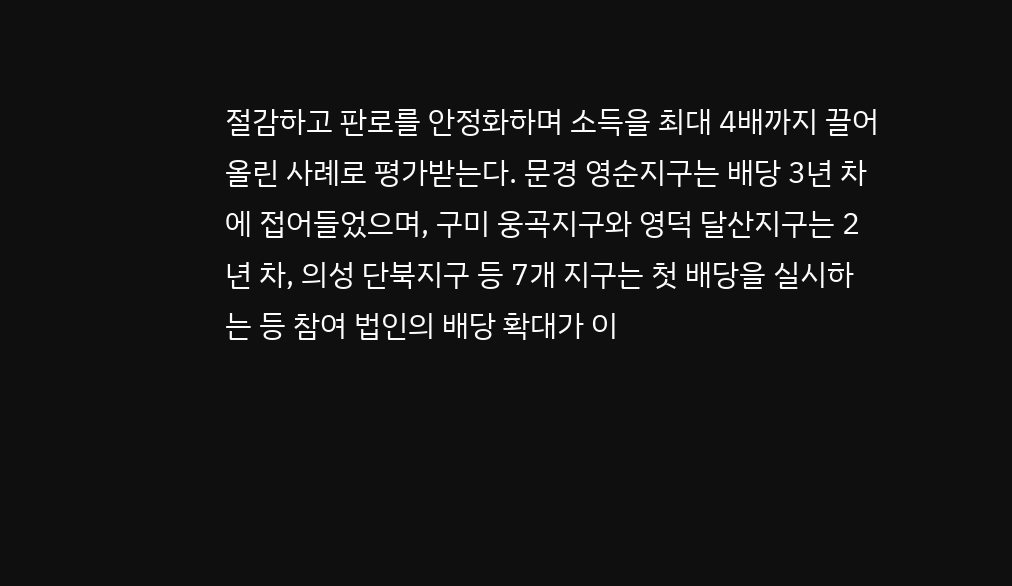절감하고 판로를 안정화하며 소득을 최대 4배까지 끌어올린 사례로 평가받는다. 문경 영순지구는 배당 3년 차에 접어들었으며, 구미 웅곡지구와 영덕 달산지구는 2년 차, 의성 단북지구 등 7개 지구는 첫 배당을 실시하는 등 참여 법인의 배당 확대가 이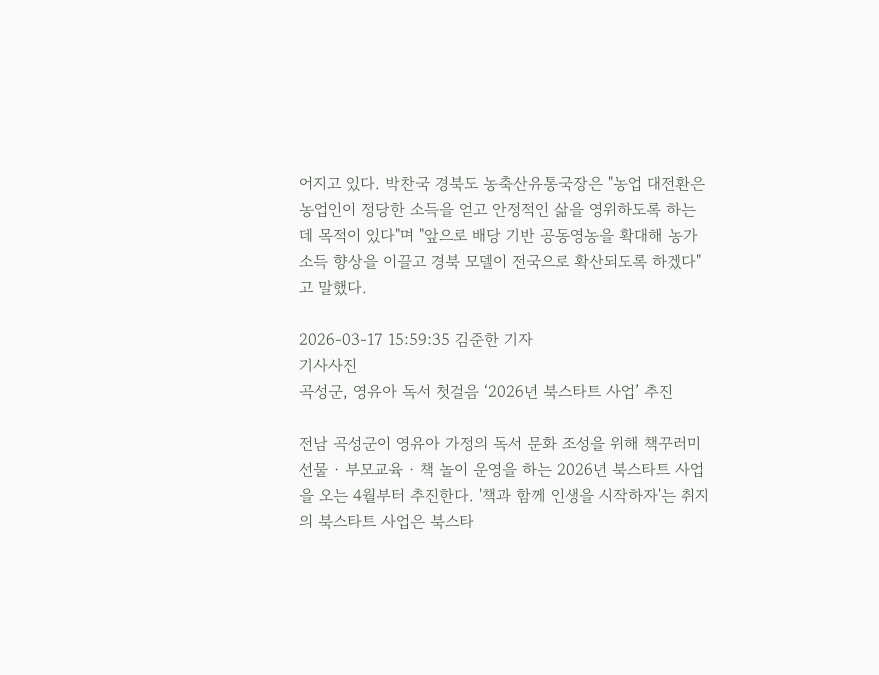어지고 있다. 박찬국 경북도 농축산유통국장은 "농업 대전환은 농업인이 정당한 소득을 얻고 안정적인 삶을 영위하도록 하는 데 목적이 있다"며 "앞으로 배당 기반 공동영농을 확대해 농가 소득 향상을 이끌고 경북 모델이 전국으로 확산되도록 하겠다"고 말했다.

2026-03-17 15:59:35 김준한 기자
기사사진
곡성군, 영유아 독서 첫걸음 ‘2026년 북스타트 사업’ 추진

전남 곡성군이 영유아 가정의 독서 문화 조성을 위해 책꾸러미 선물 · 부모교육 · 책 놀이 운영을 하는 2026년 북스타트 사업을 오는 4월부터 추진한다. '책과 함께 인생을 시작하자'는 취지의 북스타트 사업은 북스타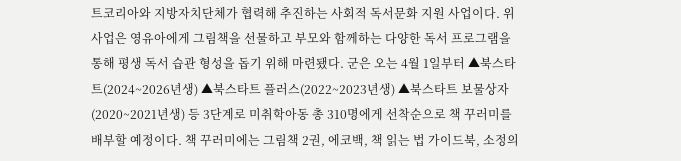트코리아와 지방자치단체가 협력해 추진하는 사회적 독서문화 지원 사업이다. 위 사업은 영유아에게 그림책을 선물하고 부모와 함께하는 다양한 독서 프로그램을 통해 평생 독서 습관 형성을 돕기 위해 마련됐다. 군은 오는 4월 1일부터 ▲북스타트(2024~2026년생) ▲북스타트 플러스(2022~2023년생) ▲북스타트 보물상자(2020~2021년생) 등 3단계로 미취학아동 총 310명에게 선착순으로 책 꾸러미를 배부할 예정이다. 책 꾸러미에는 그림책 2권, 에코백, 책 읽는 법 가이드북, 소정의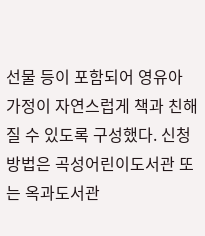선물 등이 포함되어 영유아 가정이 자연스럽게 책과 친해질 수 있도록 구성했다. 신청 방법은 곡성어린이도서관 또는 옥과도서관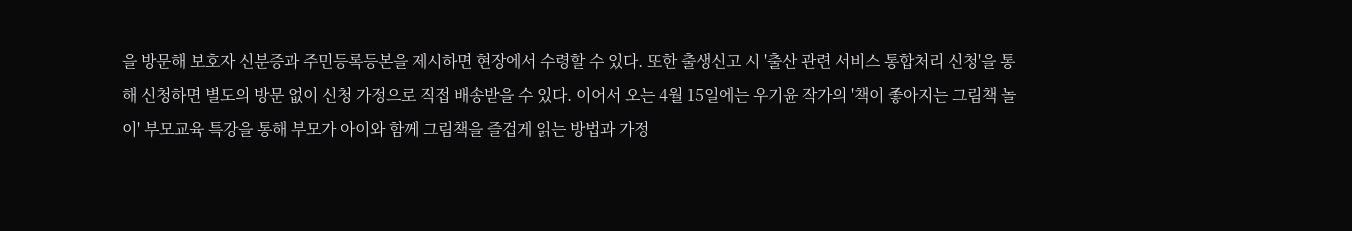을 방문해 보호자 신분증과 주민등록등본을 제시하면 현장에서 수령할 수 있다. 또한 출생신고 시 '출산 관련 서비스 통합처리 신청'을 통해 신청하면 별도의 방문 없이 신청 가정으로 직접 배송받을 수 있다. 이어서 오는 4월 15일에는 우기윤 작가의 '책이 좋아지는 그림책 놀이' 부모교육 특강을 통해 부모가 아이와 함께 그림책을 즐겁게 읽는 방법과 가정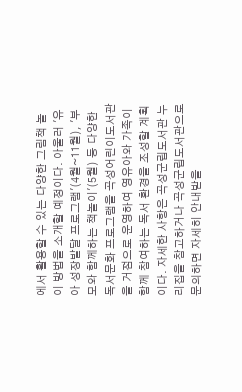에서 활용할 수 있는 다양한 그림책 놀이 방법을 소개할 예정이다. 아울러 '유아 성장발달 프로그램'(4월~11월), '부모와 함께하는 책놀이'(5월) 등 다양한 독서문화 프로그램을 곡성어린이도서관을 거점으로 운영하여 영유아와 가족이 함께 참여하는 독서 환경을 조성할 계획이다. 자세한 사항은 곡성군립도서관 누리집을 참고하거나 곡성군립도서관으로 문의하면 자세히 안내받을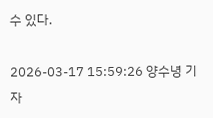수 있다.

2026-03-17 15:59:26 양수녕 기자